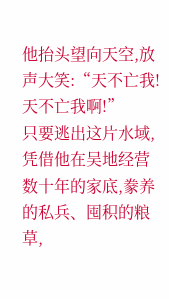他抬头望向天空,放声大笑:“天不亡我!天不亡我啊!”
只要逃出这片水域,凭借他在吴地经营数十年的家底,豢养的私兵、囤积的粮草,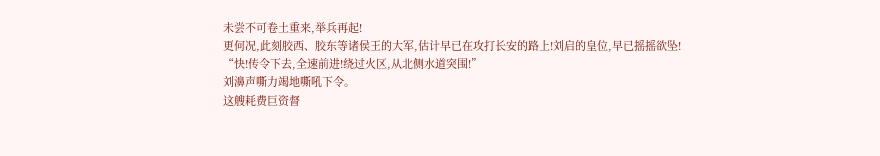未尝不可卷土重来,举兵再起!
更何况,此刻胶西、胶东等诸侯王的大军,估计早已在攻打长安的路上!刘启的皇位,早已摇摇欲坠!
“快!传令下去,全速前进!绕过火区,从北侧水道突围!”
刘濞声嘶力竭地嘶吼下令。
这艘耗费巨资督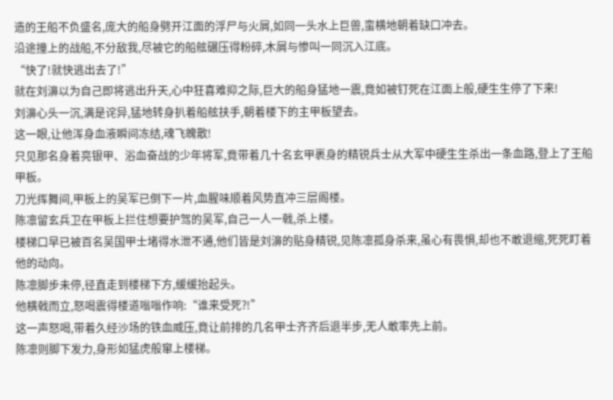造的王船不负盛名,庞大的船身劈开江面的浮尸与火屑,如同一头水上巨兽,蛮横地朝着缺口冲去。
沿途撞上的战船,不分敌我,尽被它的船舷碾压得粉碎,木屑与惨叫一同沉入江底。
“快了!就快逃出去了!”
就在刘濞以为自己即将逃出升天,心中狂喜难抑之际,巨大的船身猛地一震,竟如被钉死在江面上般,硬生生停了下来!
刘濞心头一沉,满是诧异,猛地转身扒着船舷扶手,朝着楼下的主甲板望去。
这一眼,让他浑身血液瞬间冻结,魂飞魄散!
只见那名身着亮银甲、浴血奋战的少年将军,竟带着几十名玄甲裹身的精锐兵士从大军中硬生生杀出一条血路,登上了王船甲板。
刀光挥舞间,甲板上的吴军已倒下一片,血腥味顺着风势直冲三层阁楼。
陈凛留玄兵卫在甲板上拦住想要护驾的吴军,自己一人一戟,杀上楼。
楼梯口早已被百名吴国甲士堵得水泄不通,他们皆是刘濞的贴身精锐,见陈凛孤身杀来,虽心有畏惧,却也不敢退缩,死死盯着他的动向。
陈凛脚步未停,径直走到楼梯下方,缓缓抬起头。
他横戟而立,怒喝震得楼道嗡嗡作响:“谁来受死?!”
这一声怒喝,带着久经沙场的铁血威压,竟让前排的几名甲士齐齐后退半步,无人敢率先上前。
陈凛则脚下发力,身形如猛虎般窜上楼梯。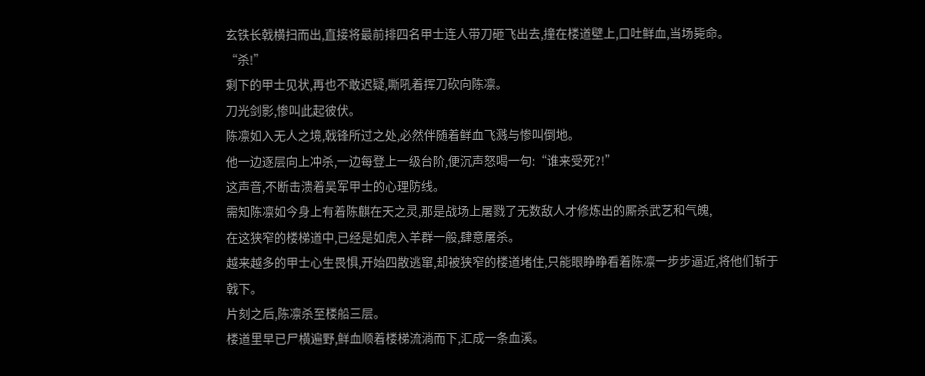玄铁长戟横扫而出,直接将最前排四名甲士连人带刀砸飞出去,撞在楼道壁上,口吐鲜血,当场毙命。
“杀!”
剩下的甲士见状,再也不敢迟疑,嘶吼着挥刀砍向陈凛。
刀光剑影,惨叫此起彼伏。
陈凛如入无人之境,戟锋所过之处,必然伴随着鲜血飞溅与惨叫倒地。
他一边逐层向上冲杀,一边每登上一级台阶,便沉声怒喝一句:“谁来受死?!”
这声音,不断击溃着吴军甲士的心理防线。
需知陈凛如今身上有着陈麒在天之灵,那是战场上屠戮了无数敌人才修炼出的厮杀武艺和气魄,
在这狭窄的楼梯道中,已经是如虎入羊群一般,肆意屠杀。
越来越多的甲士心生畏惧,开始四散逃窜,却被狭窄的楼道堵住,只能眼睁睁看着陈凛一步步逼近,将他们斩于戟下。
片刻之后,陈凛杀至楼船三层。
楼道里早已尸横遍野,鲜血顺着楼梯流淌而下,汇成一条血溪。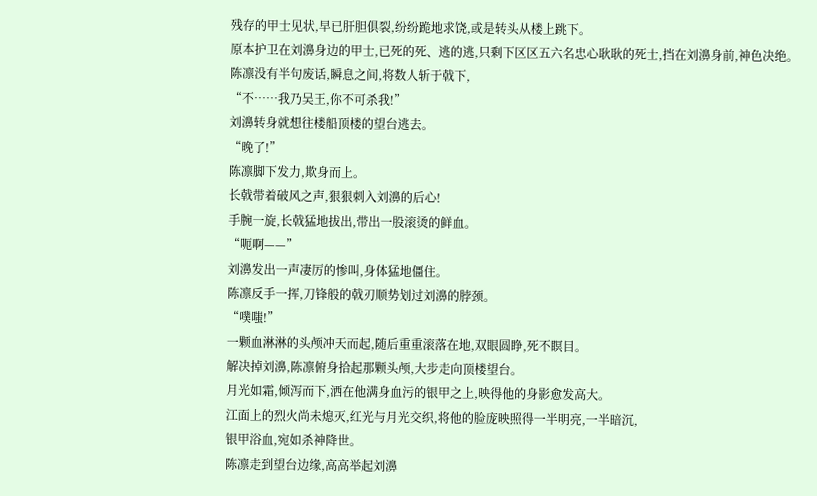残存的甲士见状,早已肝胆俱裂,纷纷跪地求饶,或是转头从楼上跳下。
原本护卫在刘濞身边的甲士,已死的死、逃的逃,只剩下区区五六名忠心耿耿的死士,挡在刘濞身前,神色决绝。
陈凛没有半句废话,瞬息之间,将数人斩于戟下,
“不……我乃吴王,你不可杀我!”
刘濞转身就想往楼船顶楼的望台逃去。
“晚了!”
陈凛脚下发力,欺身而上。
长戟带着破风之声,狠狠刺入刘濞的后心!
手腕一旋,长戟猛地拔出,带出一股滚烫的鲜血。
“呃啊——”
刘濞发出一声凄厉的惨叫,身体猛地僵住。
陈凛反手一挥,刀锋般的戟刃顺势划过刘濞的脖颈。
“噗嗤!”
一颗血淋淋的头颅冲天而起,随后重重滚落在地,双眼圆睁,死不瞑目。
解决掉刘濞,陈凛俯身拾起那颗头颅,大步走向顶楼望台。
月光如霜,倾泻而下,洒在他满身血污的银甲之上,映得他的身影愈发高大。
江面上的烈火尚未熄灭,红光与月光交织,将他的脸庞映照得一半明亮,一半暗沉,
银甲浴血,宛如杀神降世。
陈凛走到望台边缘,高高举起刘濞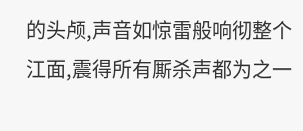的头颅,声音如惊雷般响彻整个江面,震得所有厮杀声都为之一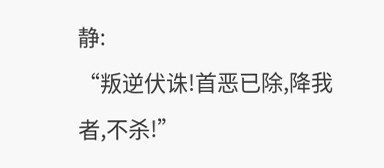静:
“叛逆伏诛!首恶已除,降我者,不杀!”